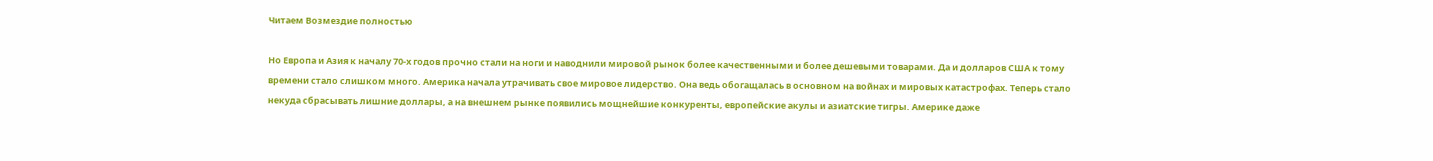Читаем Возмездие полностью

Но Европа и Азия к началу 70-х годов прочно стали на ноги и наводнили мировой рынок более качественными и более дешевыми товарами. Да и долларов США к тому времени стало слишком много. Америка начала утрачивать свое мировое лидерство. Она ведь обогащалась в основном на войнах и мировых катастрофах. Теперь стало некуда сбрасывать лишние доллары, а на внешнем рынке появились мощнейшие конкуренты, европейские акулы и азиатские тигры. Америке даже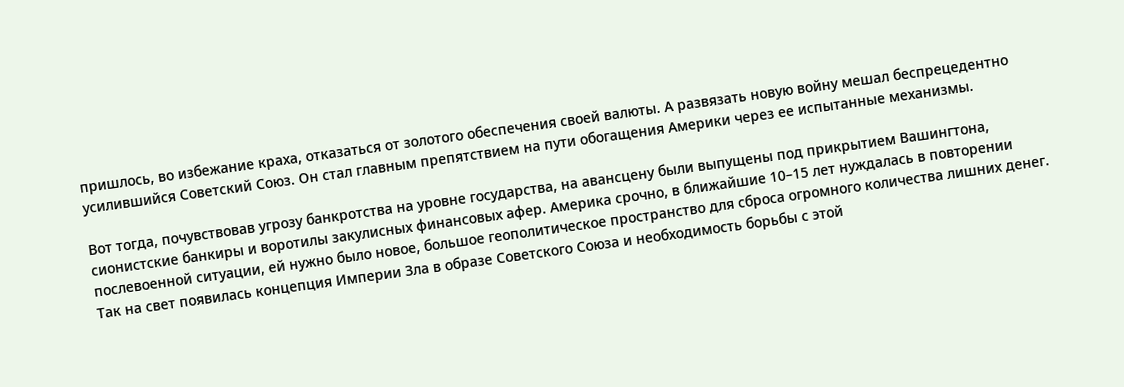пришлось, во избежание краха, отказаться от золотого обеспечения своей валюты. А развязать новую войну мешал беспрецедентно усилившийся Советский Союз. Он стал главным препятствием на пути обогащения Америки через ее испытанные механизмы.

Вот тогда, почувствовав угрозу банкротства на уровне государства, на авансцену были выпущены под прикрытием Вашингтона, сионистские банкиры и воротилы закулисных финансовых афер. Америка срочно, в ближайшие 10–15 лет нуждалась в повторении послевоенной ситуации, ей нужно было новое, большое геополитическое пространство для сброса огромного количества лишних денег. Так на свет появилась концепция Империи Зла в образе Советского Союза и необходимость борьбы с этой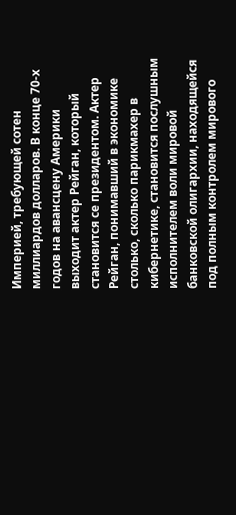Империей, требующей сотен миллиардов долларов. В конце 70-х годов на авансцену Америки выходит актер Рейган, который становится се президентом. Актер Рейган, понимавший в экономике столько, сколько парикмахер в кибернетике, становится послушным исполнителем воли мировой банковской олигархии, находящейся под полным контролем мирового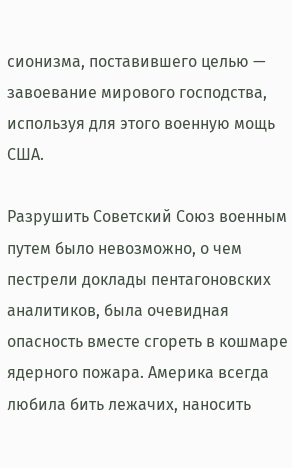сионизма, поставившего целью — завоевание мирового господства, используя для этого военную мощь США.

Разрушить Советский Союз военным путем было невозможно, о чем пестрели доклады пентагоновских аналитиков, была очевидная опасность вместе сгореть в кошмаре ядерного пожара. Америка всегда любила бить лежачих, наносить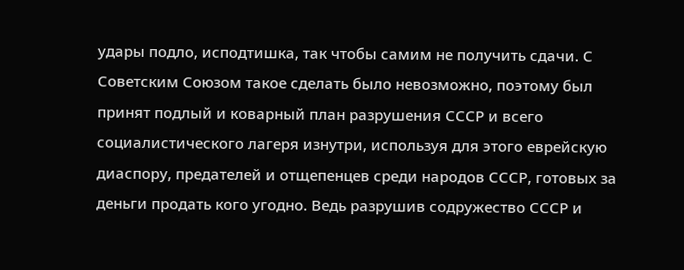удары подло, исподтишка, так чтобы самим не получить сдачи. С Советским Союзом такое сделать было невозможно, поэтому был принят подлый и коварный план разрушения СССР и всего социалистического лагеря изнутри, используя для этого еврейскую диаспору, предателей и отщепенцев среди народов СССР, готовых за деньги продать кого угодно. Ведь разрушив содружество СССР и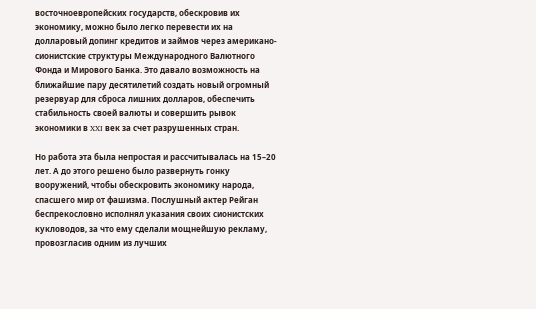восточноевропейских государств, обескровив их экономику, можно было легко перевести их на долларовый допинг кредитов и займов через американо-сионистские структуры Международного Валютного Фонда и Мирового Банка. Это давало возможность на ближайшие пару десятилетий создать новый огромный резервуар для сброса лишних долларов, обеспечить стабильность своей валюты и совершить рывок экономики в XXI век за счет разрушенных стран.

Но работа эта была непростая и рассчитывалась на 15–20 лет. А до этого решено было развернуть гонку вооружений, чтобы обескровить экономику народа, спасшего мир от фашизма. Послушный актер Рейган беспрекословно исполнял указания своих сионистских кукловодов, за что ему сделали мощнейшую рекламу, провозгласив одним из лучших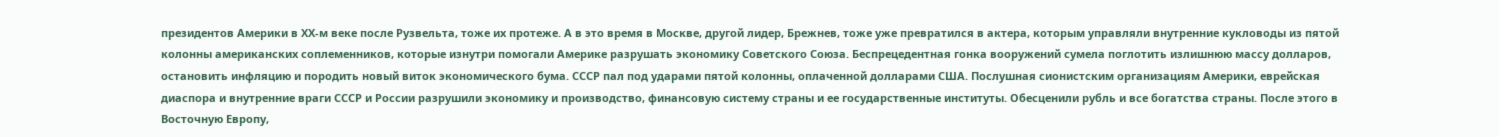президентов Америки в ХХ-м веке после Рузвельта, тоже их протеже. А в это время в Москве, другой лидер, Брежнев, тоже уже превратился в актера, которым управляли внутренние кукловоды из пятой колонны американских соплеменников, которые изнутри помогали Америке разрушать экономику Советского Союза. Беспрецедентная гонка вооружений сумела поглотить излишнюю массу долларов, остановить инфляцию и породить новый виток экономического бума. СССР пал под ударами пятой колонны, оплаченной долларами США. Послушная сионистским организациям Америки, еврейская диаспора и внутренние враги СССР и России разрушили экономику и производство, финансовую систему страны и ее государственные институты. Обесценили рубль и все богатства страны. После этого в Восточную Европу,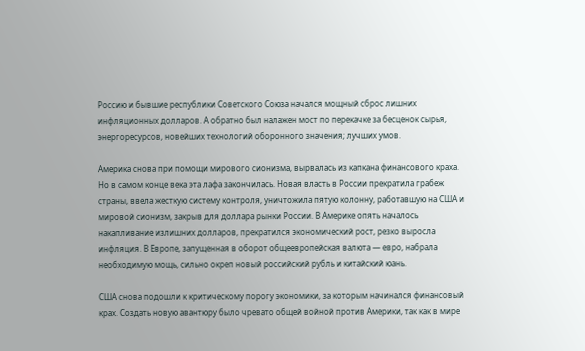Россию и бывшие республики Советского Союза начался мощный сброс лишних инфляционных долларов. А обратно был налажен мост по перекачке за бесценок сырья, энергоресурсов, новейших технологий оборонного значения; лучших умов.

Америка снова при помощи мирового сионизма, вырвалась из капкана финансового краха. Но в самом конце века эта лафа закончилась. Новая власть в России прекратила грабеж страны, ввела жесткую систему контроля, уничтожила пятую колонну, работавшую на США и мировой сионизм, закрыв для доллара рынки России. В Америке опять началось накапливание излишних долларов, прекратился экономический рост, резко выросла инфляция. В Европе, запущенная в оборот общеевропейская валюта — евро, набрала необходимую мощь, сильно окреп новый российский рубль и китайский юань.

США снова подошли к критическому порогу экономики, за которым начинался финансовый крах. Создать новую авантюру было чревато общей войной против Америки, так как в мире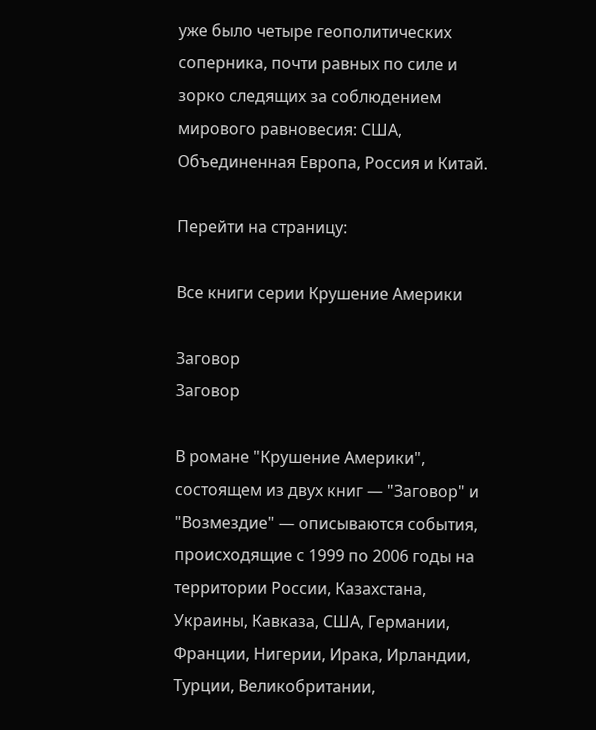уже было четыре геополитических соперника, почти равных по силе и зорко следящих за соблюдением мирового равновесия: США, Объединенная Европа, Россия и Китай.

Перейти на страницу:

Все книги серии Крушение Америки

Заговор
Заговор

В романе "Крушение Америки", состоящем из двух книг — "Заговор" и "Возмездие" — описываются события, происходящие с 1999 по 2006 годы на территории России, Казахстана, Украины, Кавказа, США, Германии, Франции, Нигерии, Ирака, Ирландии, Турции, Великобритании,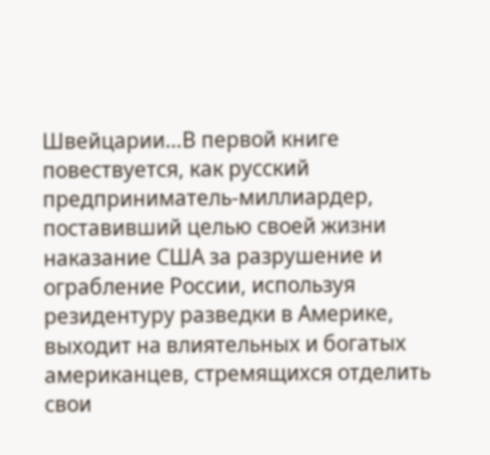Швейцарии…В первой книге повествуется, как русский предприниматель-миллиардер, поставивший целью своей жизни наказание США за разрушение и ограбление России, используя резидентуру разведки в Америке, выходит на влиятельных и богатых американцев, стремящихся отделить свои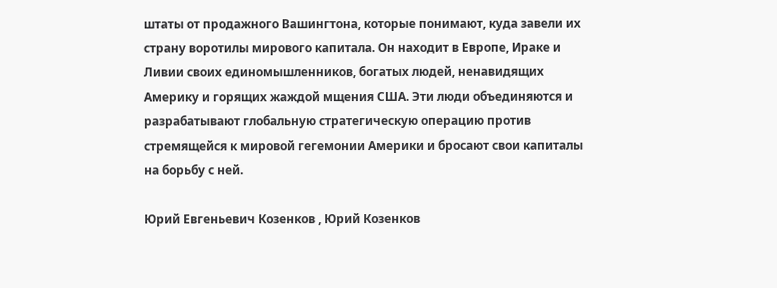штаты от продажного Вашингтона, которые понимают, куда завели их страну воротилы мирового капитала. Он находит в Европе, Ираке и Ливии своих единомышленников, богатых людей, ненавидящих Америку и горящих жаждой мщения США. Эти люди объединяются и разрабатывают глобальную стратегическую операцию против стремящейся к мировой гегемонии Америки и бросают свои капиталы на борьбу с ней.

Юрий Евгеньевич Козенков , Юрий Козенков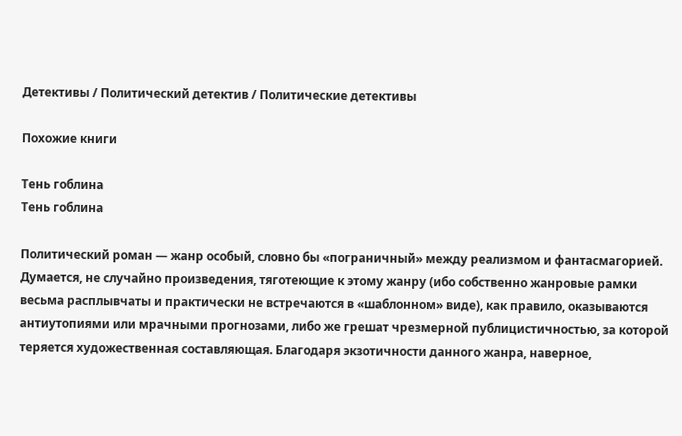Детективы / Политический детектив / Политические детективы

Похожие книги

Тень гоблина
Тень гоблина

Политический роман — жанр особый, словно бы «пограничный» между реализмом и фантасмагорией. Думается, не случайно произведения, тяготеющие к этому жанру (ибо собственно жанровые рамки весьма расплывчаты и практически не встречаются в «шаблонном» виде), как правило, оказываются антиутопиями или мрачными прогнозами, либо же грешат чрезмерной публицистичностью, за которой теряется художественная составляющая. Благодаря экзотичности данного жанра, наверное,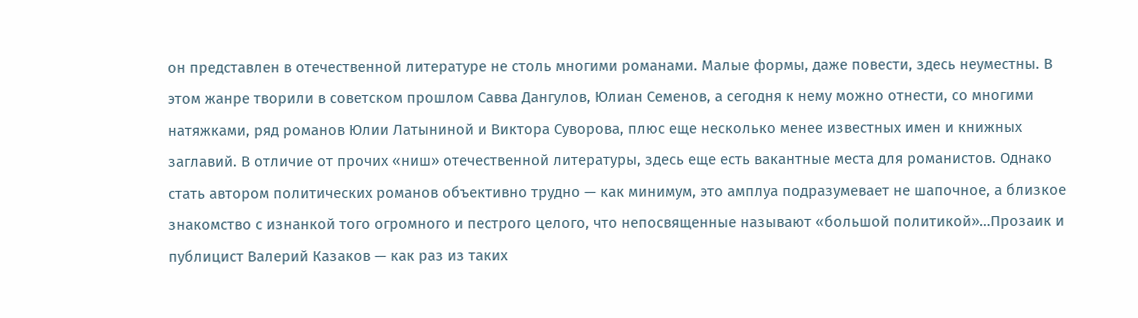он представлен в отечественной литературе не столь многими романами. Малые формы, даже повести, здесь неуместны. В этом жанре творили в советском прошлом Савва Дангулов, Юлиан Семенов, а сегодня к нему можно отнести, со многими натяжками, ряд романов Юлии Латыниной и Виктора Суворова, плюс еще несколько менее известных имен и книжных заглавий. В отличие от прочих «ниш» отечественной литературы, здесь еще есть вакантные места для романистов. Однако стать автором политических романов объективно трудно — как минимум, это амплуа подразумевает не шапочное, а близкое знакомство с изнанкой того огромного и пестрого целого, что непосвященные называют «большой политикой»…Прозаик и публицист Валерий Казаков — как раз из таких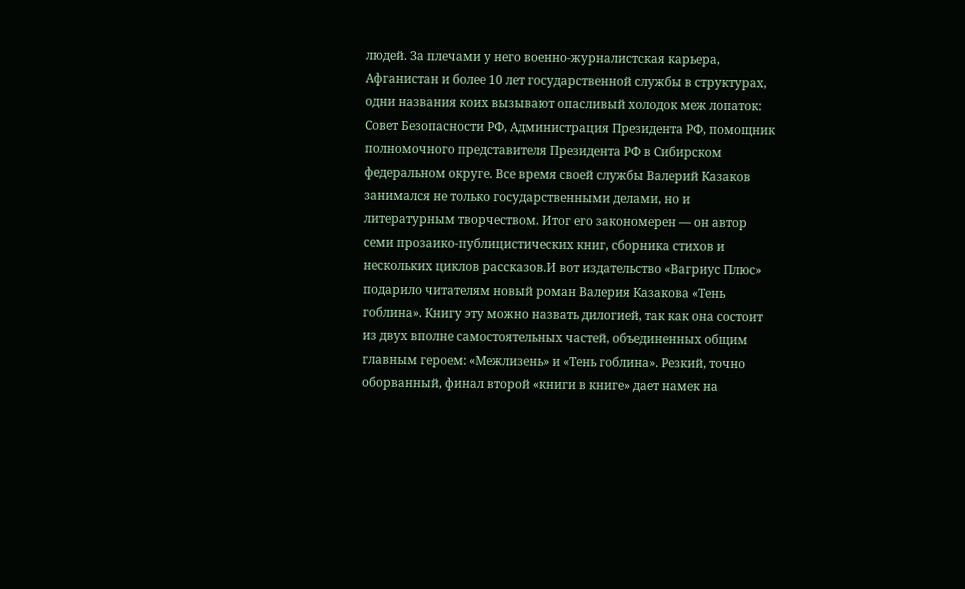людей. За плечами у него военно-журналистская карьера, Афганистан и более 10 лет государственной службы в структурах, одни названия коих вызывают опасливый холодок меж лопаток: Совет Безопасности РФ, Администрация Президента РФ, помощник полномочного представителя Президента РФ в Сибирском федеральном округе. Все время своей службы Валерий Казаков занимался не только государственными делами, но и литературным творчеством. Итог его закономерен — он автор семи прозаико-публицистических книг, сборника стихов и нескольких циклов рассказов.И вот издательство «Вагриус Плюс» подарило читателям новый роман Валерия Казакова «Тень гоблина». Книгу эту можно назвать дилогией, так как она состоит из двух вполне самостоятельных частей, объединенных общим главным героем: «Межлизень» и «Тень гоблина». Резкий, точно оборванный, финал второй «книги в книге» дает намек на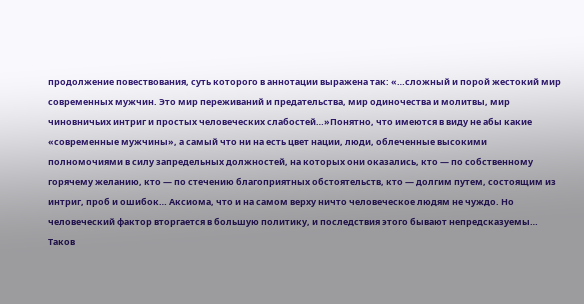продолжение повествования, суть которого в аннотации выражена так: «…сложный и порой жестокий мир современных мужчин. Это мир переживаний и предательства, мир одиночества и молитвы, мир чиновничьих интриг и простых человеческих слабостей…»Понятно, что имеются в виду не абы какие «современные мужчины», а самый что ни на есть цвет нации, люди, облеченные высокими полномочиями в силу запредельных должностей, на которых они оказались, кто — по собственному горячему желанию, кто — по стечению благоприятных обстоятельств, кто — долгим путем, состоящим из интриг, проб и ошибок… Аксиома, что и на самом верху ничто человеческое людям не чуждо. Но человеческий фактор вторгается в большую политику, и последствия этого бывают непредсказуемы… Таков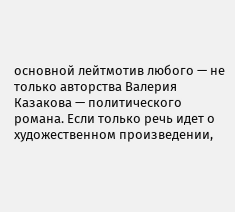основной лейтмотив любого — не только авторства Валерия Казакова — политического романа. Если только речь идет о художественном произведении,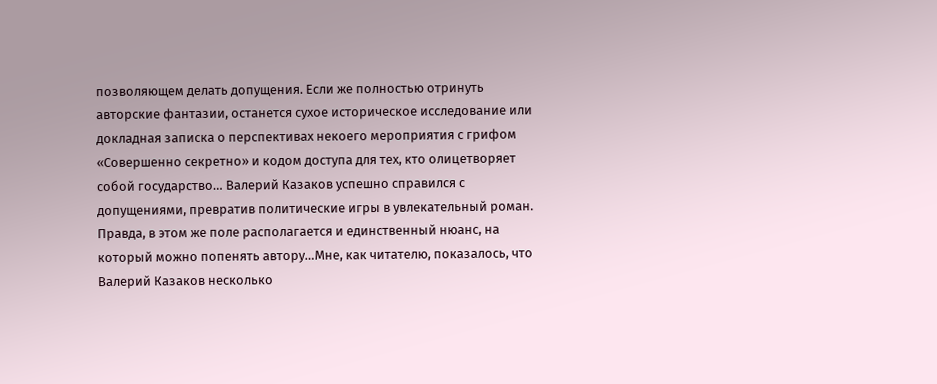позволяющем делать допущения. Если же полностью отринуть авторские фантазии, останется сухое историческое исследование или докладная записка о перспективах некоего мероприятия с грифом «Совершенно секретно» и кодом доступа для тех, кто олицетворяет собой государство… Валерий Казаков успешно справился с допущениями, превратив политические игры в увлекательный роман. Правда, в этом же поле располагается и единственный нюанс, на который можно попенять автору…Мне, как читателю, показалось, что Валерий Казаков несколько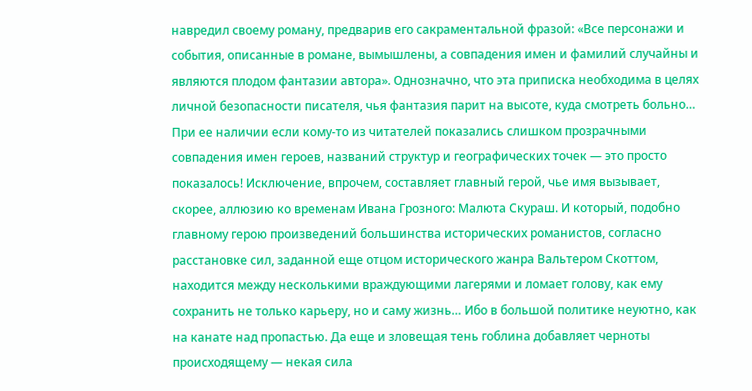навредил своему роману, предварив его сакраментальной фразой: «Все персонажи и события, описанные в романе, вымышлены, а совпадения имен и фамилий случайны и являются плодом фантазии автора». Однозначно, что эта приписка необходима в целях личной безопасности писателя, чья фантазия парит на высоте, куда смотреть больно… При ее наличии если кому-то из читателей показались слишком прозрачными совпадения имен героев, названий структур и географических точек — это просто показалось! Исключение, впрочем, составляет главный герой, чье имя вызывает, скорее, аллюзию ко временам Ивана Грозного: Малюта Скураш. И который, подобно главному герою произведений большинства исторических романистов, согласно расстановке сил, заданной еще отцом исторического жанра Вальтером Скоттом, находится между несколькими враждующими лагерями и ломает голову, как ему сохранить не только карьеру, но и саму жизнь… Ибо в большой политике неуютно, как на канате над пропастью. Да еще и зловещая тень гоблина добавляет черноты происходящему — некая сила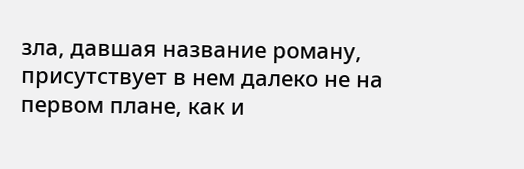зла, давшая название роману, присутствует в нем далеко не на первом плане, как и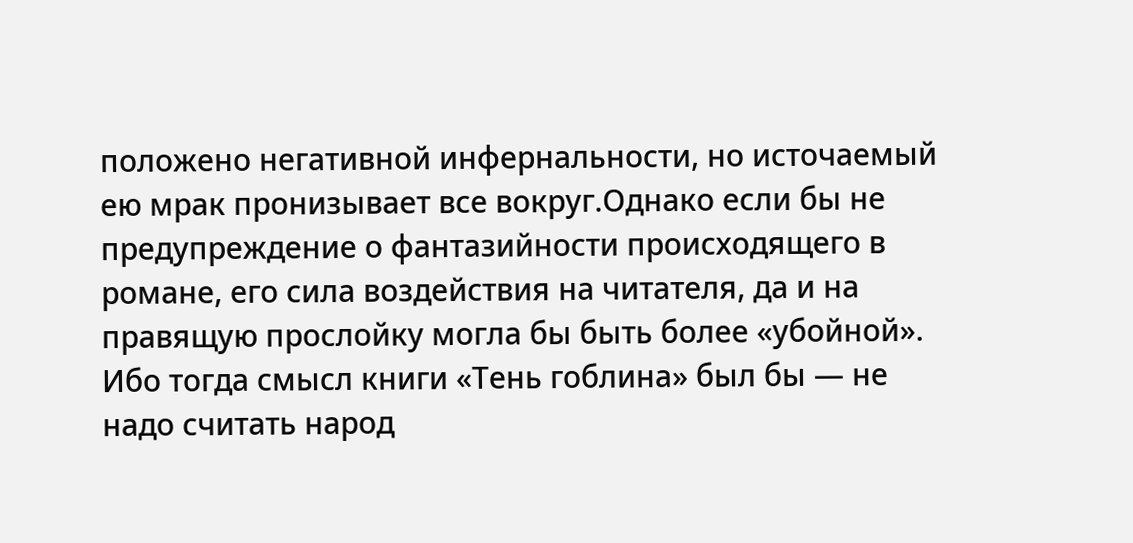положено негативной инфернальности, но источаемый ею мрак пронизывает все вокруг.Однако если бы не предупреждение о фантазийности происходящего в романе, его сила воздействия на читателя, да и на правящую прослойку могла бы быть более «убойной». Ибо тогда смысл книги «Тень гоблина» был бы — не надо считать народ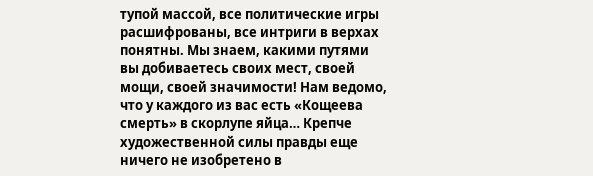тупой массой, все политические игры расшифрованы, все интриги в верхах понятны. Мы знаем, какими путями вы добиваетесь своих мест, своей мощи, своей значимости! Нам ведомо, что у каждого из вас есть «Кощеева смерть» в скорлупе яйца… Крепче художественной силы правды еще ничего не изобретено в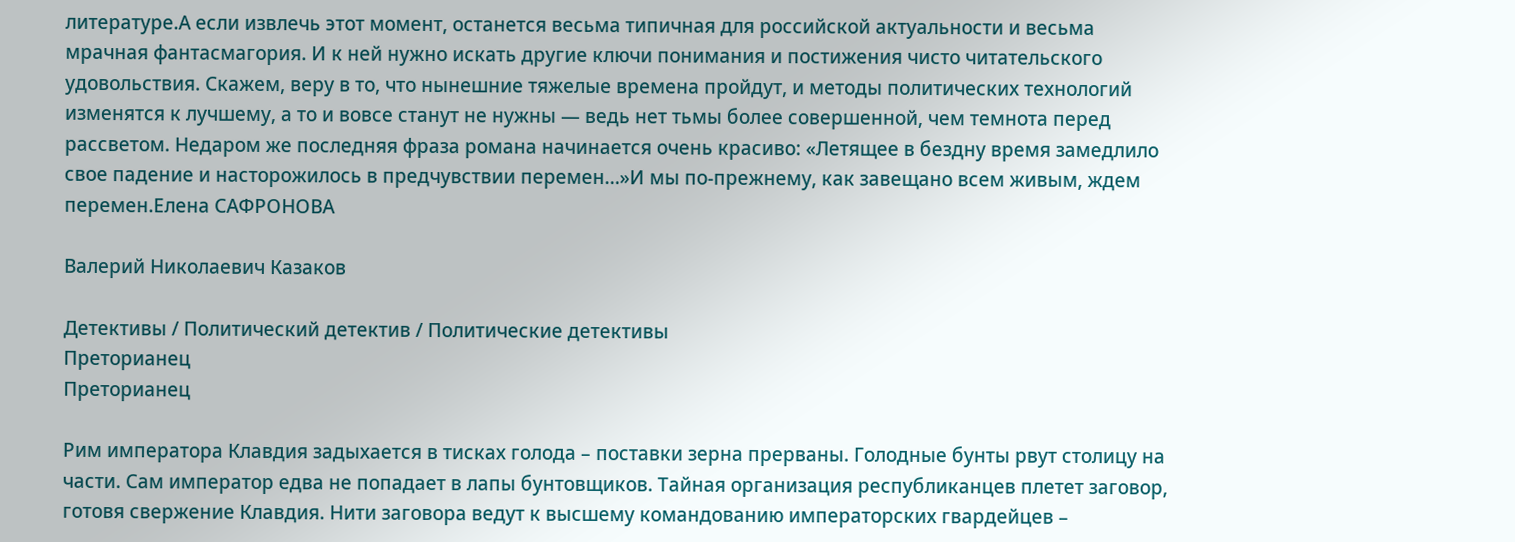литературе.А если извлечь этот момент, останется весьма типичная для российской актуальности и весьма мрачная фантасмагория. И к ней нужно искать другие ключи понимания и постижения чисто читательского удовольствия. Скажем, веру в то, что нынешние тяжелые времена пройдут, и методы политических технологий изменятся к лучшему, а то и вовсе станут не нужны — ведь нет тьмы более совершенной, чем темнота перед рассветом. Недаром же последняя фраза романа начинается очень красиво: «Летящее в бездну время замедлило свое падение и насторожилось в предчувствии перемен…»И мы по-прежнему, как завещано всем живым, ждем перемен.Елена САФРОНОВА

Валерий Николаевич Казаков

Детективы / Политический детектив / Политические детективы
Преторианец
Преторианец

Рим императора Клавдия задыхается в тисках голода – поставки зерна прерваны. Голодные бунты рвут столицу на части. Сам император едва не попадает в лапы бунтовщиков. Тайная организация республиканцев плетет заговор, готовя свержение Клавдия. Нити заговора ведут к высшему командованию императорских гвардейцев –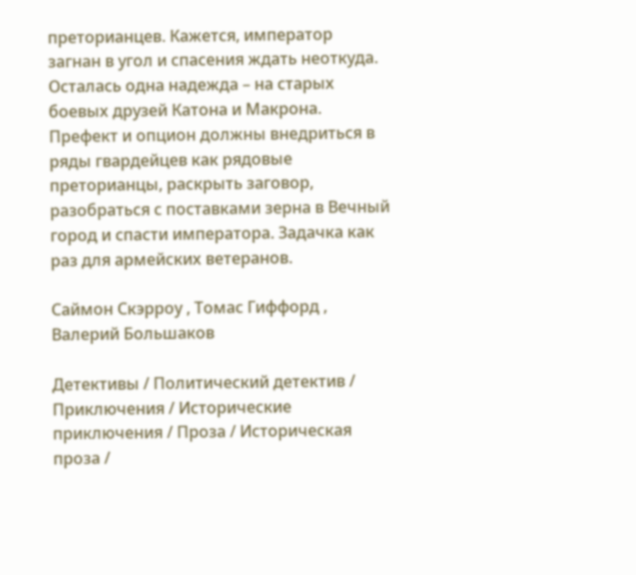преторианцев. Кажется, император загнан в угол и спасения ждать неоткуда. Осталась одна надежда – на старых боевых друзей Катона и Макрона. Префект и опцион должны внедриться в ряды гвардейцев как рядовые преторианцы, раскрыть заговор, разобраться с поставками зерна в Вечный город и спасти императора. Задачка как раз для армейских ветеранов.

Саймон Скэрроу , Томас Гиффорд , Валерий Большаков

Детективы / Политический детектив / Приключения / Исторические приключения / Проза / Историческая проза /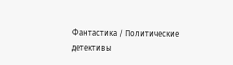Фантастика / Политические детективы